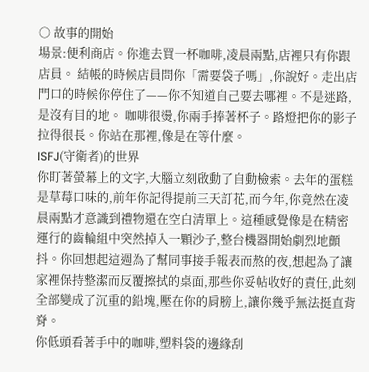○ 故事的開始
場景:便利商店。你進去買一杯咖啡,凌晨兩點,店裡只有你跟店員。 結帳的時候店員問你「需要袋子嗎」,你說好。走出店門口的時候你停住了——你不知道自己要去哪裡。不是迷路,是沒有目的地。 咖啡很燙,你兩手捧著杯子。路燈把你的影子拉得很長。你站在那裡,像是在等什麼。
ISFJ(守衛者)的世界
你盯著螢幕上的文字,大腦立刻啟動了自動檢索。去年的蛋糕是草莓口味的,前年你記得提前三天訂花,而今年,你竟然在凌晨兩點才意識到禮物還在空白清單上。這種感覺像是在精密運行的齒輪組中突然掉入一顆沙子,整台機器開始劇烈地顫抖。你回想起這週為了幫同事接手報表而熬的夜,想起為了讓家裡保持整潔而反覆擦拭的桌面,那些你妥帖收好的責任,此刻全部變成了沉重的鉛塊,壓在你的肩膀上,讓你幾乎無法挺直背脊。
你低頭看著手中的咖啡,塑料袋的邊緣刮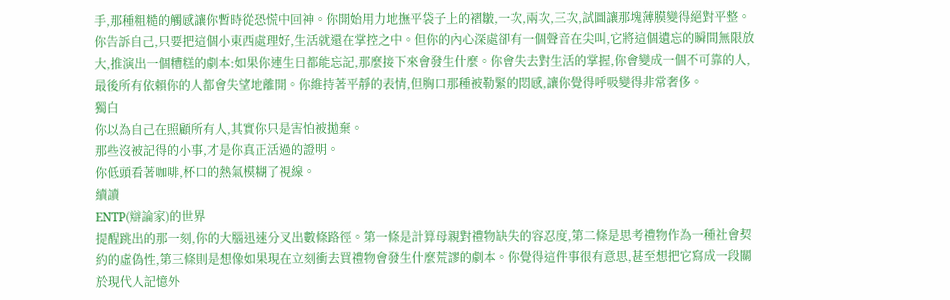手,那種粗糙的觸感讓你暫時從恐慌中回神。你開始用力地撫平袋子上的褶皺,一次,兩次,三次,試圖讓那塊薄膜變得絕對平整。你告訴自己,只要把這個小東西處理好,生活就還在掌控之中。但你的內心深處卻有一個聲音在尖叫,它將這個遺忘的瞬間無限放大,推演出一個糟糕的劇本:如果你連生日都能忘記,那麼接下來會發生什麼。你會失去對生活的掌握,你會變成一個不可靠的人,最後所有依賴你的人都會失望地離開。你維持著平靜的表情,但胸口那種被勒緊的悶感,讓你覺得呼吸變得非常奢侈。
獨白
你以為自己在照顧所有人,其實你只是害怕被拋棄。
那些沒被記得的小事,才是你真正活過的證明。
你低頭看著咖啡,杯口的熱氣模糊了視線。
續讀
ENTP(辯論家)的世界
提醒跳出的那一刻,你的大腦迅速分叉出數條路徑。第一條是計算母親對禮物缺失的容忍度,第二條是思考禮物作為一種社會契約的虛偽性,第三條則是想像如果現在立刻衝去買禮物會發生什麼荒謬的劇本。你覺得這件事很有意思,甚至想把它寫成一段關於現代人記憶外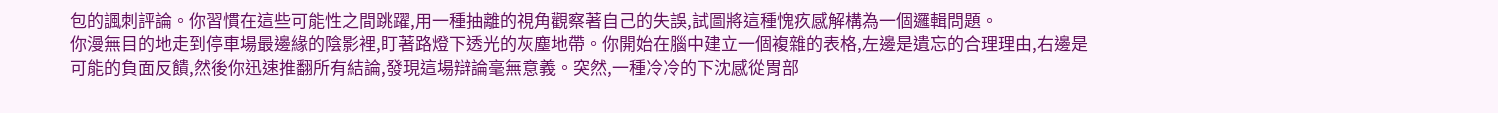包的諷刺評論。你習慣在這些可能性之間跳躍,用一種抽離的視角觀察著自己的失誤,試圖將這種愧疚感解構為一個邏輯問題。
你漫無目的地走到停車場最邊緣的陰影裡,盯著路燈下透光的灰塵地帶。你開始在腦中建立一個複雜的表格,左邊是遺忘的合理理由,右邊是可能的負面反饋,然後你迅速推翻所有結論,發現這場辯論毫無意義。突然,一種冷冷的下沈感從胃部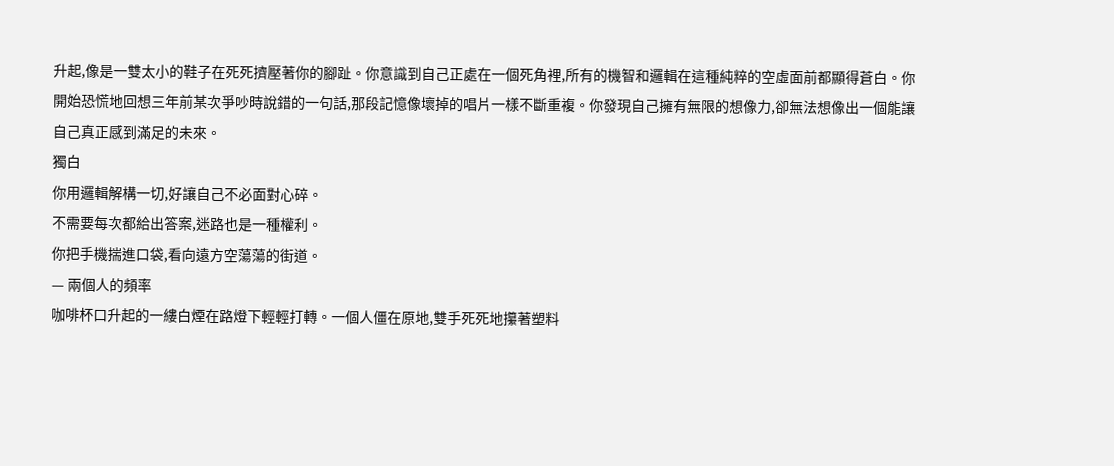升起,像是一雙太小的鞋子在死死擠壓著你的腳趾。你意識到自己正處在一個死角裡,所有的機智和邏輯在這種純粹的空虛面前都顯得蒼白。你開始恐慌地回想三年前某次爭吵時說錯的一句話,那段記憶像壞掉的唱片一樣不斷重複。你發現自己擁有無限的想像力,卻無法想像出一個能讓自己真正感到滿足的未來。
獨白
你用邏輯解構一切,好讓自己不必面對心碎。
不需要每次都給出答案,迷路也是一種權利。
你把手機揣進口袋,看向遠方空蕩蕩的街道。
— 兩個人的頻率
咖啡杯口升起的一縷白煙在路燈下輕輕打轉。一個人僵在原地,雙手死死地攥著塑料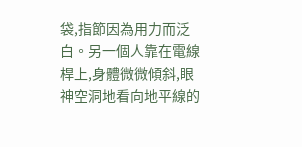袋,指節因為用力而泛白。另一個人靠在電線桿上,身體微微傾斜,眼神空洞地看向地平線的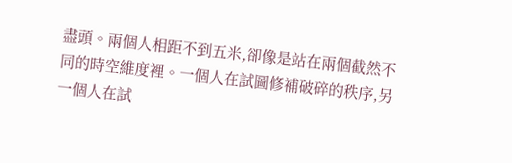盡頭。兩個人相距不到五米,卻像是站在兩個截然不同的時空維度裡。一個人在試圖修補破碎的秩序,另一個人在試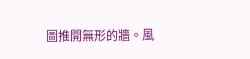圖推開無形的牆。風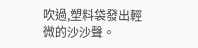吹過,塑料袋發出輕微的沙沙聲。